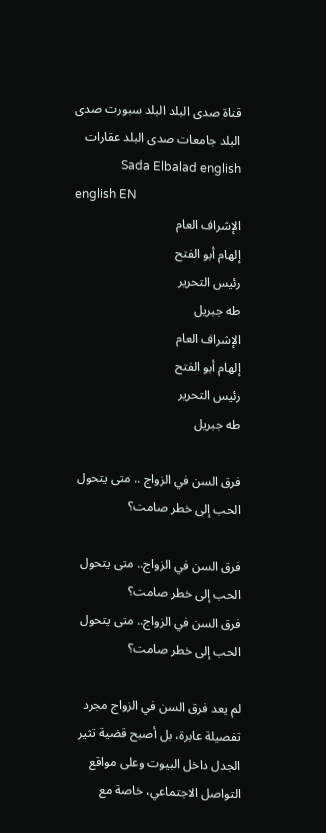قناة صدى البلد البلد سبورت صدى البلد جامعات صدى البلد عقارات Sada Elbalad english
english EN
الإشراف العام
إلهام أبو الفتح
رئيس التحرير
طه جبريل
الإشراف العام
إلهام أبو الفتح
رئيس التحرير
طه جبريل

فرق السن في الزواج .. متى يتحول الحب إلى خطر صامت؟

فرق السن في الزواج.. متى يتحول الحب إلى خطر صامت؟
فرق السن في الزواج.. متى يتحول الحب إلى خطر صامت؟

لم يعد فرق السن في الزواج مجرد تفصيلة عابرة، بل أصبح قضية تثير الجدل داخل البيوت وعلى مواقع التواصل الاجتماعي، خاصة مع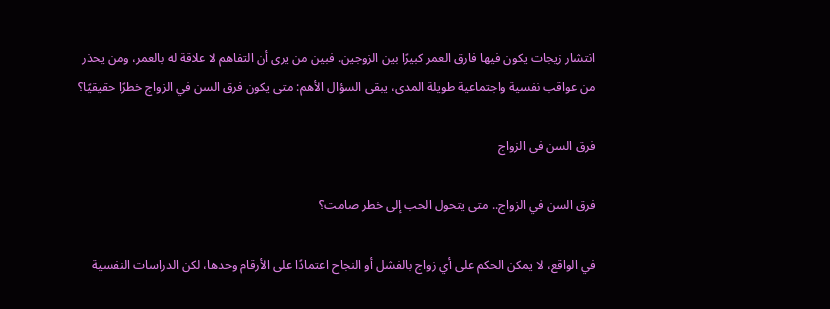انتشار زيجات يكون فيها فارق العمر كبيرًا بين الزوجين. فبين من يرى أن التفاهم لا علاقة له بالعمر، ومن يحذر من عواقب نفسية واجتماعية طويلة المدى، يبقى السؤال الأهم: متى يكون فرق السن في الزواج خطرًا حقيقيًا؟

فرق السن فى الزواج

فرق السن في الزواج.. متى يتحول الحب إلى خطر صامت؟

في الواقع، لا يمكن الحكم على أي زواج بالفشل أو النجاح اعتمادًا على الأرقام وحدها، لكن الدراسات النفسية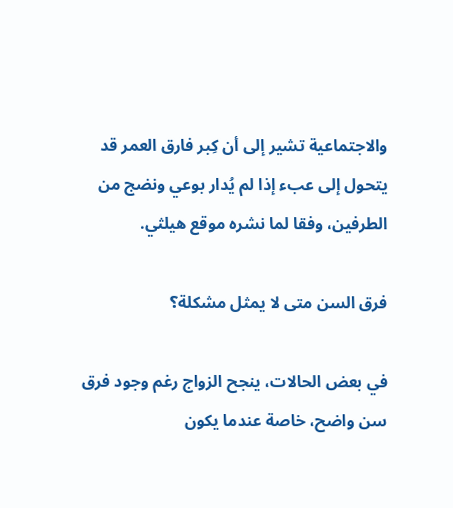والاجتماعية تشير إلى أن كِبر فارق العمر قد يتحول إلى عبء إذا لم يُدار بوعي ونضج من الطرفين، وفقا لما نشره موقع هيلثي.

فرق السن متى لا يمثل مشكلة؟

في بعض الحالات، ينجح الزواج رغم وجود فرق سن واضح، خاصة عندما يكون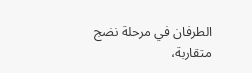الطرفان في مرحلة نضج متقاربة،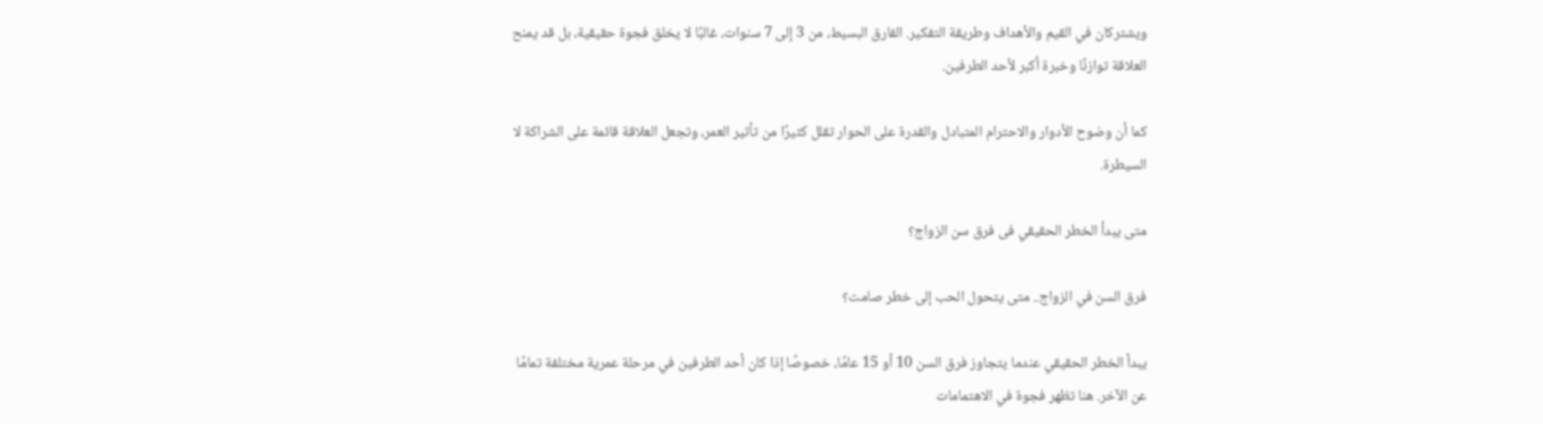ويشتركان في القيم والأهداف وطريقة التفكير. الفارق البسيط، من 3 إلى 7 سنوات، غالبًا لا يخلق فجوة حقيقية، بل قد يمنح العلاقة توازنًا وخبرة أكبر لأحد الطرفين.

كما أن وضوح الأدوار والاحترام المتبادل والقدرة على الحوار تقلل كثيرًا من تأثير العمر، وتجعل العلاقة قائمة على الشراكة لا السيطرة.

متى يبدأ الخطر الحقيقي فى فرق سن الزواج؟

فرق السن في الزواج.. متى يتحول الحب إلى خطر صامت؟

يبدأ الخطر الحقيقي عندما يتجاوز فرق السن 10 أو 15 عامًا، خصوصًا إذا كان أحد الطرفين في مرحلة عمرية مختلفة تمامًا عن الآخر. هنا تظهر فجوة في الاهتمامات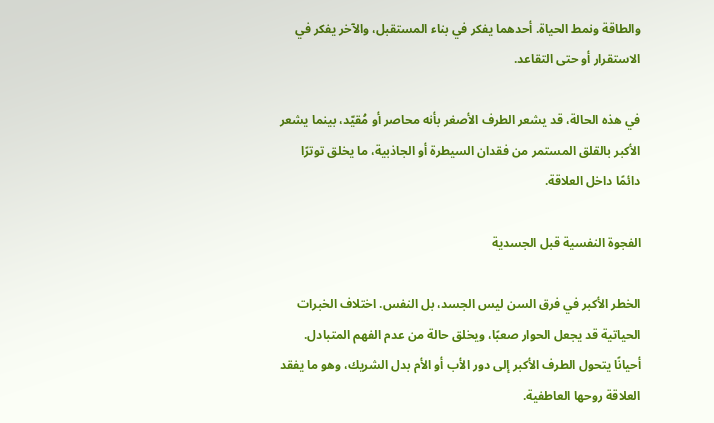والطاقة ونمط الحياة. أحدهما يفكر في بناء المستقبل، والآخر يفكر في الاستقرار أو حتى التقاعد.

في هذه الحالة، قد يشعر الطرف الأصغر بأنه محاصر أو مُقيّد، بينما يشعر الأكبر بالقلق المستمر من فقدان السيطرة أو الجاذبية، ما يخلق توترًا دائمًا داخل العلاقة.

الفجوة النفسية قبل الجسدية

الخطر الأكبر في فرق السن ليس الجسد، بل النفس. اختلاف الخبرات الحياتية قد يجعل الحوار صعبًا، ويخلق حالة من عدم الفهم المتبادل. أحيانًا يتحول الطرف الأكبر إلى دور الأب أو الأم بدل الشريك، وهو ما يفقد العلاقة روحها العاطفية.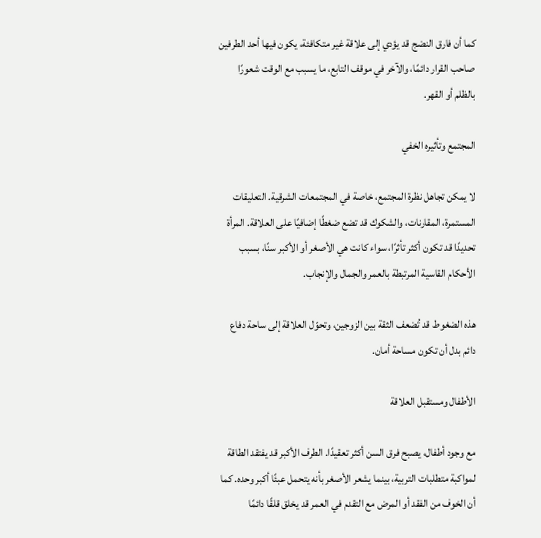كما أن فارق النضج قد يؤدي إلى علاقة غير متكافئة، يكون فيها أحد الطرفين صاحب القرار دائمًا، والآخر في موقف التابع، ما يسبب مع الوقت شعورًا بالظلم أو القهر.

المجتمع وتأثيره الخفي

لا يمكن تجاهل نظرة المجتمع، خاصة في المجتمعات الشرقية. التعليقات المستمرة، المقارنات، والشكوك قد تضع ضغطًا إضافيًا على العلاقة. المرأة تحديدًا قد تكون أكثر تأثرًا، سواء كانت هي الأصغر أو الأكبر سنًا، بسبب الأحكام القاسية المرتبطة بالعمر والجمال والإنجاب.

هذه الضغوط قد تُضعف الثقة بين الزوجين، وتحوّل العلاقة إلى ساحة دفاع دائم بدل أن تكون مساحة أمان.

الأطفال ومستقبل العلاقة

مع وجود أطفال، يصبح فرق السن أكثر تعقيدًا. الطرف الأكبر قد يفتقد الطاقة لمواكبة متطلبات التربية، بينما يشعر الأصغر بأنه يتحمل عبئًا أكبر وحده. كما أن الخوف من الفقد أو المرض مع التقدم في العمر قد يخلق قلقًا دائمًا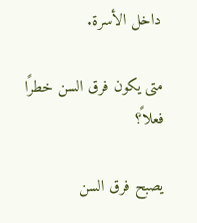داخل الأسرة.

متى يكون فرق السن خطرًا فعلاً؟

يصبح فرق السن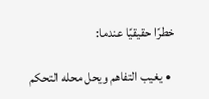خطرًا حقيقيًا عندما:

  • يغيب التفاهم ويحل محله التحكم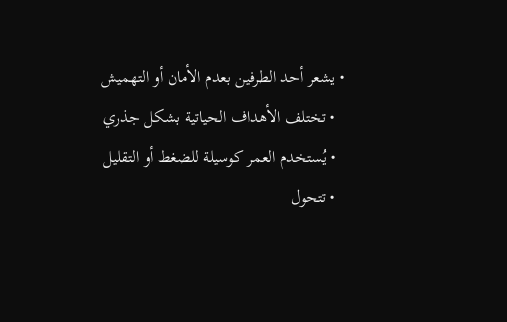• يشعر أحد الطرفين بعدم الأمان أو التهميش
  • تختلف الأهداف الحياتية بشكل جذري
  • يُستخدم العمر كوسيلة للضغط أو التقليل
  • تتحول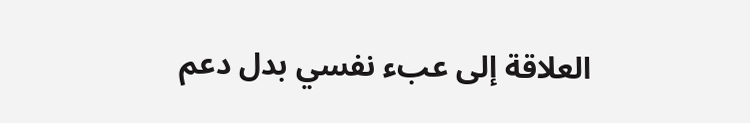العلاقة إلى عبء نفسي بدل دعم